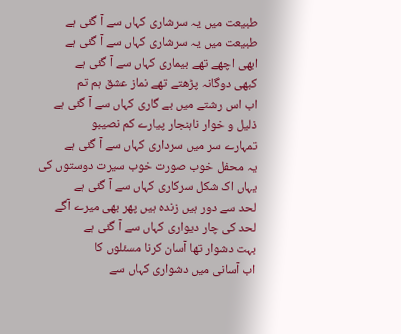طبیعت میں یہ سرشاری کہاں سے آ گئی ہے
طبیعت میں یہ سرشاری کہاں سے آ گئی ہے
ابھی اچھے تھے بیماری کہاں سے آ گئی ہے
کبھی دوگانہ پڑھتے تھے نماز عشق ہم تم
اب اس رشتے میں بے گاری کہاں سے آ گئی ہے
ذلیل و خوار ناہنجار پیارے کم نصیبو
تمہارے سر میں سرداری کہاں سے آ گئی ہے
یہ محفل خوب صورت خوب سیرت دوستوں کی
یہاں اک شکل سرکاری کہاں سے آ گئی ہے
لحد سے دور ہیں زندہ ہیں پھر بھی میرے آگے
لحد کی چار دیواری کہاں سے آ گئی ہے
بہت دشوار تھا آسان کرنا مسئلوں کا
اب آسانی میں دشواری کہاں سے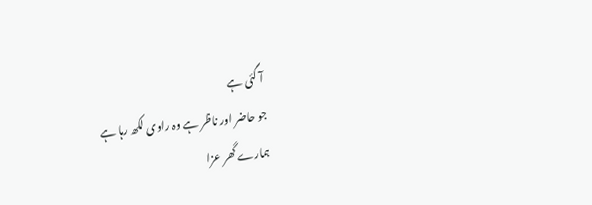آ گئی ہے
جو حاضر اور ناظر ہے وہ راوی لکھ رہا ہے
ہمارے گھر عزا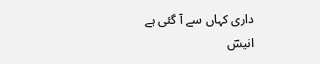داری کہاں سے آ گئی ہے
انیسؔ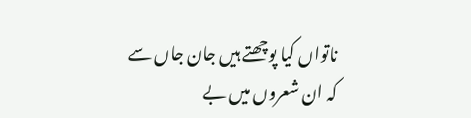ناتواں کیا پوچھتے ہیں جان جاں سے
کہ ان شعروں میں بے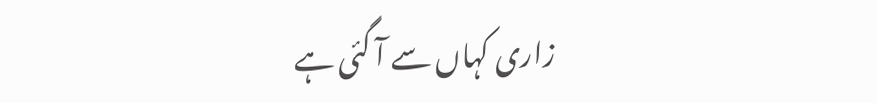زاری کہاں سے آ گئی ہے